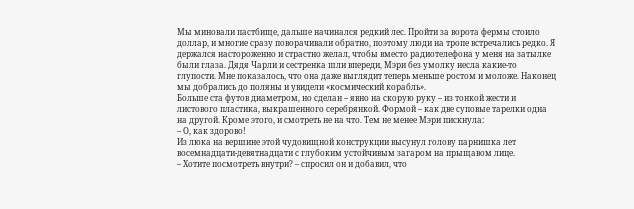Мы миновали пастбище, дальше начинался редкий лес. Пройти за ворота фермы стоило доллар, и многие сразу поворачивали обратно, поэтому люди на тропе встречались редко. Я держался настороженно и страстно желал, чтобы вместо радиотелефона у меня на затылке были глаза. Дядя Чарли и сестренка шли впереди, Мэри без умолку несла какие-то глупости. Мне показалось, что она даже выглядит теперь меньше ростом и моложе. Наконец мы добрались до поляны и увидели «космический корабль».
Больше ста футов диаметром, но сделан – явно на скорую руку – из тонкой жести и листового пластика, выкрашенного серебрянкой. Формой – как две суповые тарелки одна на другой. Кроме этого, и смотреть не на что. Тем не менее Мэри пискнула:
– О, как здорово!
Из люка на вершине этой чудовищной конструкции высунул голову парнишка лет восемнадцати-девятнадцати с глубоким устойчивым загаром на прыщавом лице.
– Хотите посмотреть внутри? – спросил он и добавил, что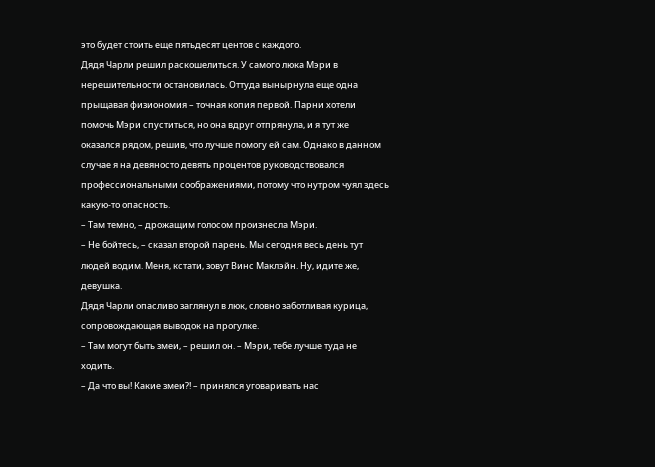это будет стоить еще пятьдесят центов с каждого.
Дядя Чарли решил раскошелиться. У самого люка Мэри в нерешительности остановилась. Оттуда вынырнула еще одна прыщавая физиономия – точная копия первой. Парни хотели помочь Мэри спуститься, но она вдруг отпрянула, и я тут же оказался рядом, решив, что лучше помогу ей сам. Однако в данном случае я на девяносто девять процентов руководствовался профессиональными соображениями, потому что нутром чуял здесь какую-то опасность.
– Там темно, – дрожащим голосом произнесла Мэри.
– Не бойтесь, – сказал второй парень. Мы сегодня весь день тут людей водим. Меня, кстати, зовут Винс Маклэйн. Ну, идите же, девушка.
Дядя Чарли опасливо заглянул в люк, словно заботливая курица, сопровождающая выводок на прогулке.
– Там могут быть змеи, – решил он. – Мэри, тебе лучше туда не ходить.
– Да что вы! Какие змеи?! – принялся уговаривать нас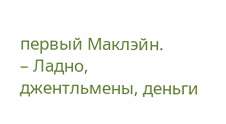первый Маклэйн.
– Ладно, джентльмены, деньги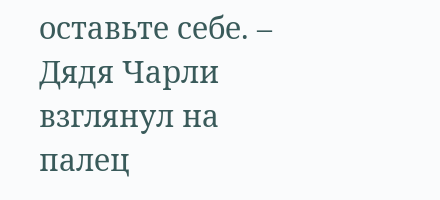оставьте себе. – Дядя Чарли взглянул на палец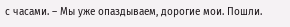с часами. – Мы уже опаздываем, дорогие мои. Пошли.